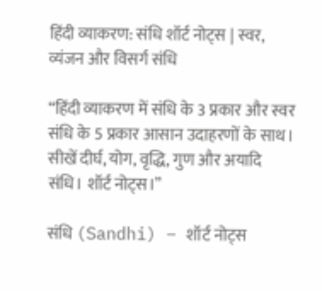हिंदी व्याकरण: संधि शॉर्ट नोट्स | स्वर, व्यंजन और विसर्ग संधि

“हिंदी व्याकरण में संधि के 3 प्रकार और स्वर संधि के 5 प्रकार आसान उदाहरणों के साथ। सीखें दीर्घ, योग, वृद्धि, गुण और अयादि संधि। शॉर्ट नोट्स।”

संधि (Sandhi) – शॉर्ट नोट्स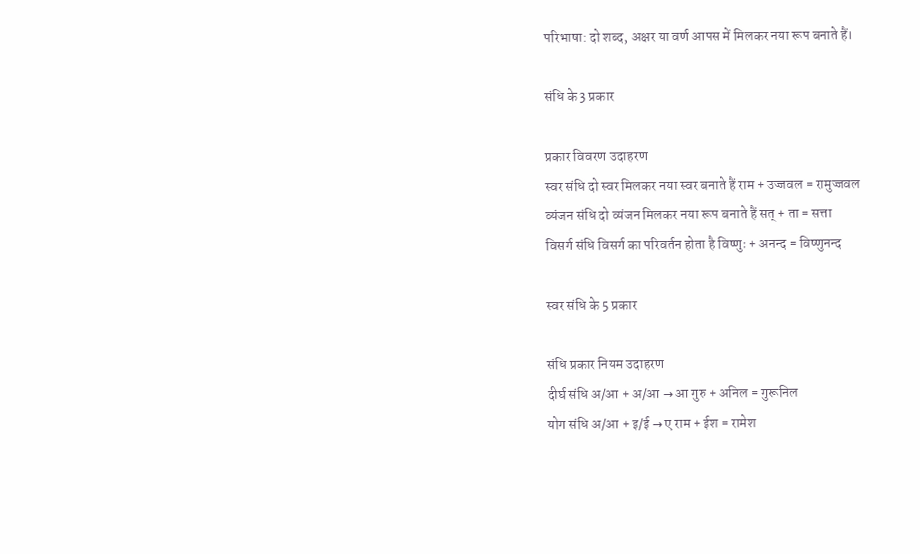परिभाषा: दो शब्द, अक्षर या वर्ण आपस में मिलकर नया रूप बनाते हैं।

संधि के 3 प्रकार

प्रकार विवरण उदाहरण
स्वर संधि दो स्वर मिलकर नया स्वर बनाते हैं राम + उज्जवल = रामुज्जवल
व्यंजन संधि दो व्यंजन मिलकर नया रूप बनाते हैं सत् + ता = सत्ता
विसर्ग संधि विसर्ग का परिवर्तन होता है विष्णुः + अनन्द = विष्णुनन्द

स्वर संधि के 5 प्रकार

संधि प्रकार नियम उदाहरण
दीर्घ संधि अ/आ + अ/आ → आ गुरु + अनिल = गुरूनिल
योग संधि अ/आ + इ/ई → ए राम + ईश = रामेश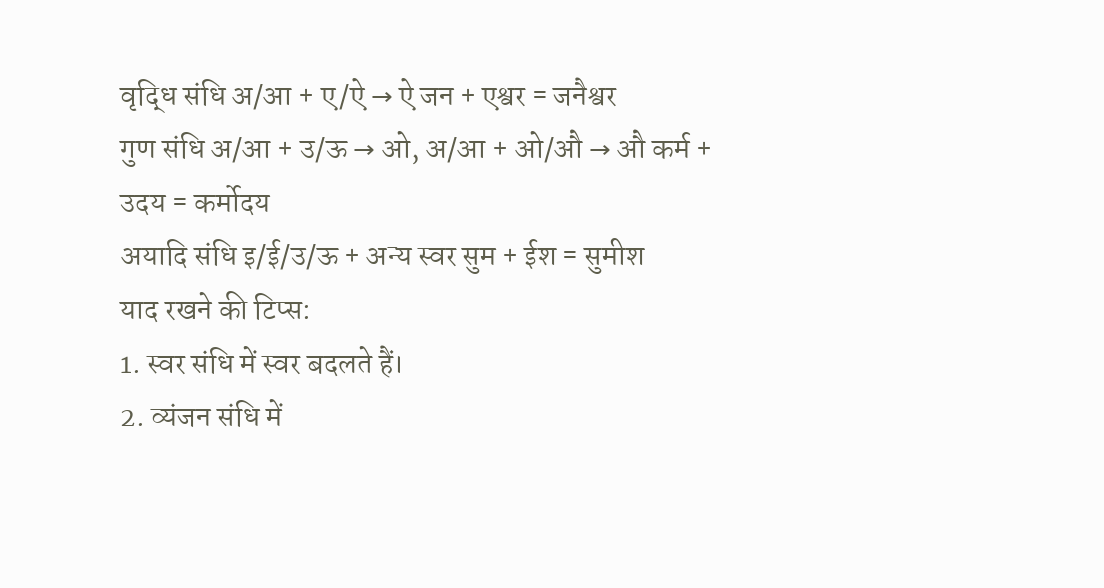वृद्धि संधि अ/आ + ए/ऐ → ऐ जन + एश्वर = जनैश्वर
गुण संधि अ/आ + उ/ऊ → ओ, अ/आ + ओ/औ → औ कर्म + उदय = कर्मोदय
अयादि संधि इ/ई/उ/ऊ + अन्य स्वर सुम + ईश = सुमीश
याद रखने की टिप्स:
1. स्वर संधि में स्वर बदलते हैं।
2. व्यंजन संधि में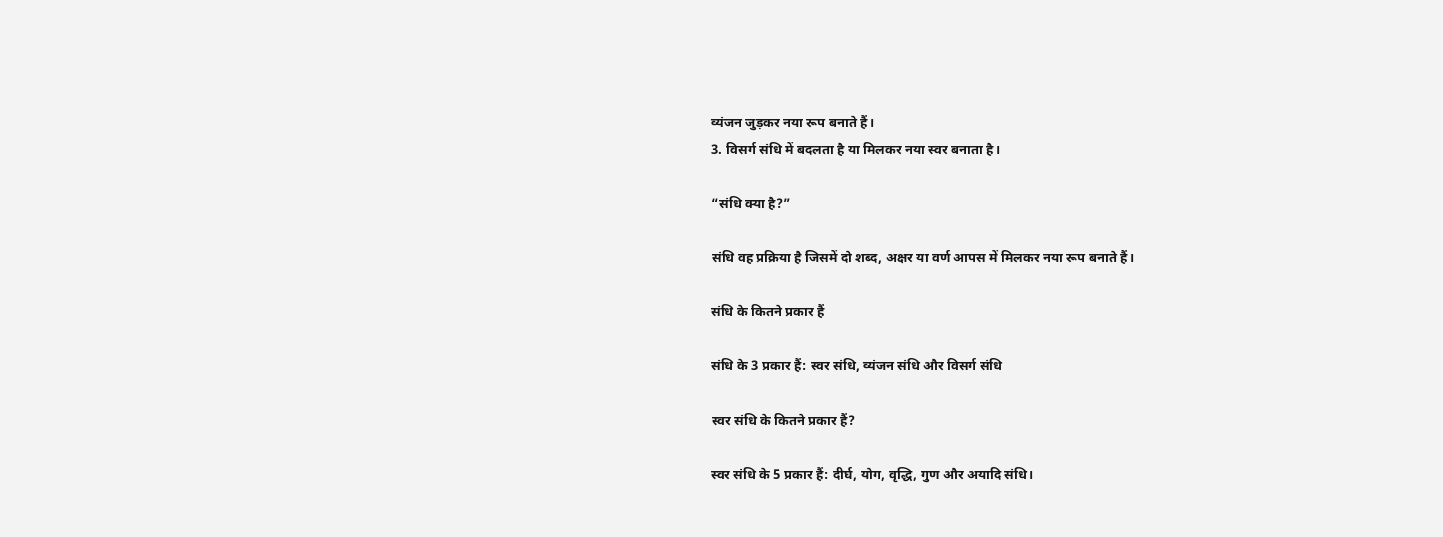व्यंजन जुड़कर नया रूप बनाते हैं।
3. विसर्ग संधि में बदलता है या मिलकर नया स्वर बनाता है।

“संधि क्या है?”

संधि वह प्रक्रिया है जिसमें दो शब्द, अक्षर या वर्ण आपस में मिलकर नया रूप बनाते हैं।

संधि के कितने प्रकार हैं

संधि के 3 प्रकार हैं: स्वर संधि, व्यंजन संधि और विसर्ग संधि

स्वर संधि के कितने प्रकार हैं?

स्वर संधि के 5 प्रकार हैं: दीर्घ, योग, वृद्धि, गुण और अयादि संधि।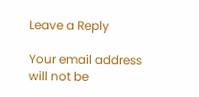Leave a Reply

Your email address will not be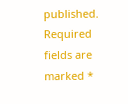published. Required fields are marked *